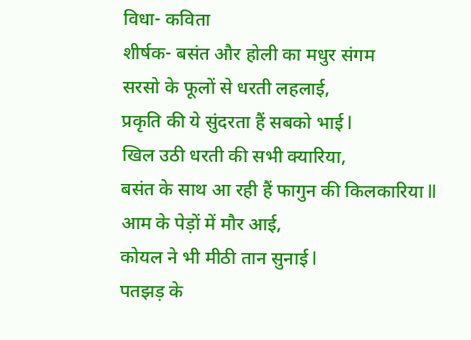विधा- कविता
शीर्षक- बसंत और होली का मधुर संगम
सरसो के फूलों से धरती लहलाई,
प्रकृति की ये सुंदरता हैं सबको भाई l
खिल उठी धरती की सभी क्यारिया,
बसंत के साथ आ रही हैं फागुन की किलकारिया ll
आम के पेड़ों में मौर आई,
कोयल ने भी मीठी तान सुनाई l
पतझड़ के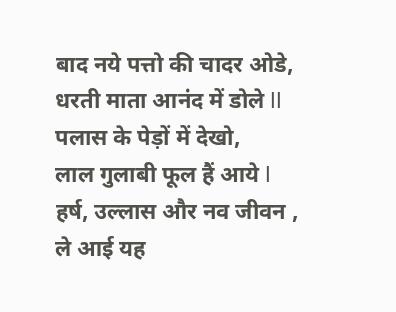बाद नये पत्तो की चादर ओडे,
धरती माता आनंद में डोले ll
पलास के पेड़ों में देखो,
लाल गुलाबी फूल हैं आये l
हर्ष, उल्लास और नव जीवन ,
ले आई यह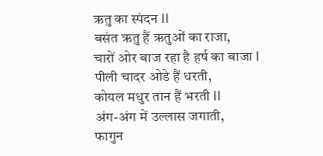ऋतु का स्पंदन ll
बसंत ऋतु हैं ऋतुओं का राजा,
चारों ओर बाज रहा है हर्ष का बाजा l
पीली चादर ओडे हैं धरती,
कोयल मधुर तान हैं भरती ll
अंग-अंग में उल्लास जगाती,
फागुन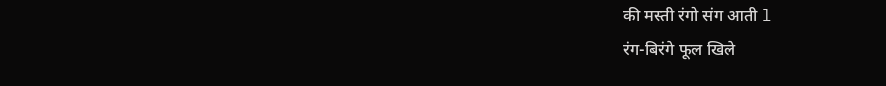की मस्ती रंगो संग आती l
रंग-बिरंगे फूल खिले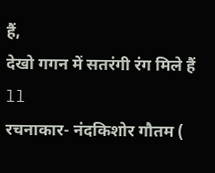हैं,
देखो गगन में सतरंगी रंग मिले हैं ll
रचनाकार- नंदकिशोर गौतम (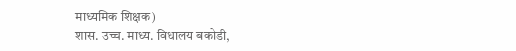माध्यमिक शिक्षक)
शास. उच्च. माध्य. विधालय बकोडी,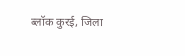ब्लॉक कुरई, जिला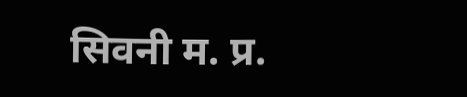सिवनी म. प्र.